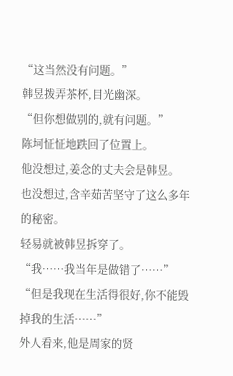“这当然没有问题。”
韩昱拨弄茶杯,目光幽深。
“但你想做别的,就有问题。”
陈坷怔怔地跌回了位置上。
他没想过,姜念的丈夫会是韩昱。
也没想过,含辛茹苦坚守了这么多年的秘密。
轻易就被韩昱拆穿了。
“我……我当年是做错了……”
“但是我现在生活得很好,你不能毁掉我的生活……”
外人看来,他是周家的贤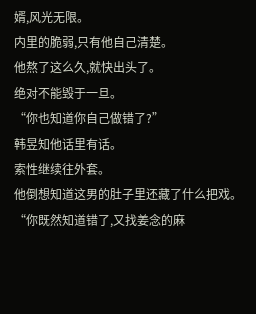婿,风光无限。
内里的脆弱,只有他自己清楚。
他熬了这么久,就快出头了。
绝对不能毁于一旦。
“你也知道你自己做错了?”
韩昱知他话里有话。
索性继续往外套。
他倒想知道这男的肚子里还藏了什么把戏。
“你既然知道错了,又找姜念的麻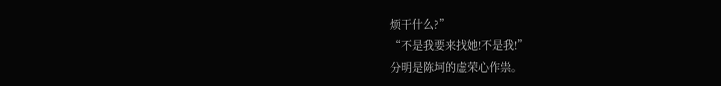烦干什么?”
“不是我要来找她!不是我!”
分明是陈坷的虚荣心作祟。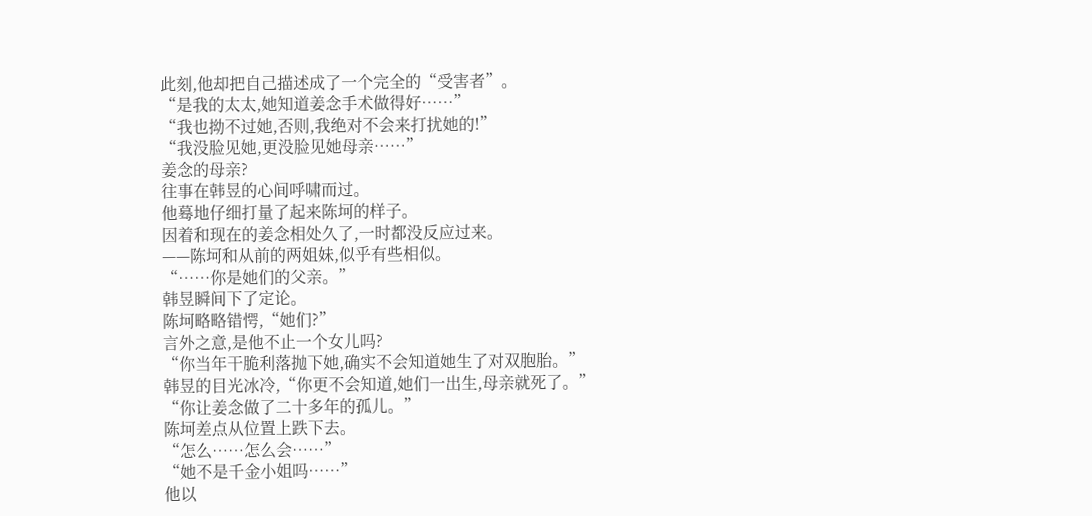此刻,他却把自己描述成了一个完全的“受害者”。
“是我的太太,她知道姜念手术做得好……”
“我也拗不过她,否则,我绝对不会来打扰她的!”
“我没脸见她,更没脸见她母亲……”
姜念的母亲?
往事在韩昱的心间呼啸而过。
他蓦地仔细打量了起来陈坷的样子。
因着和现在的姜念相处久了,一时都没反应过来。
——陈坷和从前的两姐妹,似乎有些相似。
“……你是她们的父亲。”
韩昱瞬间下了定论。
陈坷略略错愕,“她们?”
言外之意,是他不止一个女儿吗?
“你当年干脆利落抛下她,确实不会知道她生了对双胞胎。”
韩昱的目光冰冷,“你更不会知道,她们一出生,母亲就死了。”
“你让姜念做了二十多年的孤儿。”
陈坷差点从位置上跌下去。
“怎么……怎么会……”
“她不是千金小姐吗……”
他以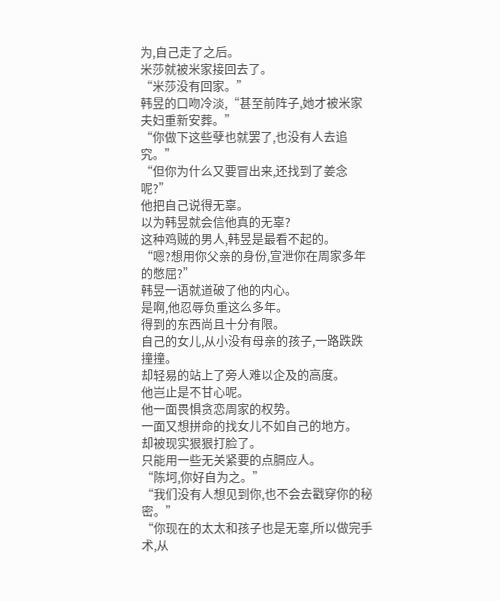为,自己走了之后。
米莎就被米家接回去了。
“米莎没有回家。”
韩昱的口吻冷淡,“甚至前阵子,她才被米家夫妇重新安葬。”
“你做下这些孽也就罢了,也没有人去追究。”
“但你为什么又要冒出来,还找到了姜念呢?”
他把自己说得无辜。
以为韩昱就会信他真的无辜?
这种鸡贼的男人,韩昱是最看不起的。
“嗯?想用你父亲的身份,宣泄你在周家多年的憋屈?”
韩昱一语就道破了他的内心。
是啊,他忍辱负重这么多年。
得到的东西尚且十分有限。
自己的女儿,从小没有母亲的孩子,一路跌跌撞撞。
却轻易的站上了旁人难以企及的高度。
他岂止是不甘心呢。
他一面畏惧贪恋周家的权势。
一面又想拼命的找女儿不如自己的地方。
却被现实狠狠打脸了。
只能用一些无关紧要的点膈应人。
“陈坷,你好自为之。”
“我们没有人想见到你,也不会去戳穿你的秘密。”
“你现在的太太和孩子也是无辜,所以做完手术,从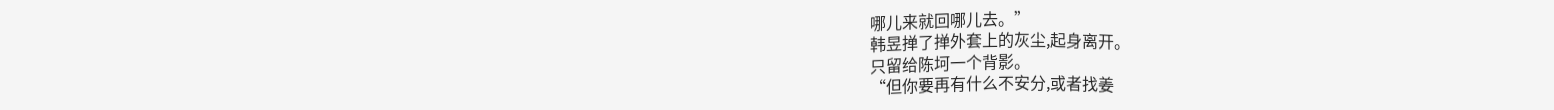哪儿来就回哪儿去。”
韩昱掸了掸外套上的灰尘,起身离开。
只留给陈坷一个背影。
“但你要再有什么不安分,或者找姜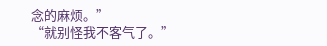念的麻烦。”
“就别怪我不客气了。”